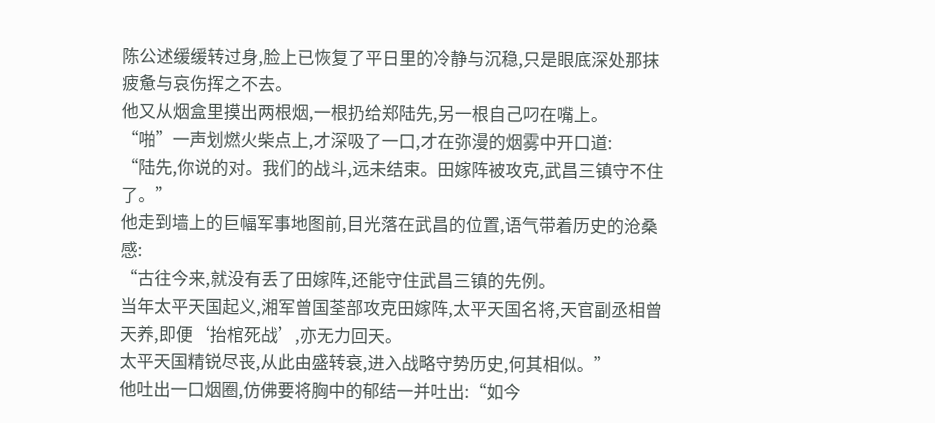陈公述缓缓转过身,脸上已恢复了平日里的冷静与沉稳,只是眼底深处那抹疲惫与哀伤挥之不去。
他又从烟盒里摸出两根烟,一根扔给郑陆先,另一根自己叼在嘴上。
“啪”一声划燃火柴点上,才深吸了一口,才在弥漫的烟雾中开口道:
“陆先,你说的对。我们的战斗,远未结束。田嫁阵被攻克,武昌三镇守不住了。”
他走到墙上的巨幅军事地图前,目光落在武昌的位置,语气带着历史的沧桑感:
“古往今来,就没有丢了田嫁阵,还能守住武昌三镇的先例。
当年太平天国起义,湘军曾国荃部攻克田嫁阵,太平天国名将,天官副丞相曾天养,即便‘抬棺死战’,亦无力回天。
太平天国精锐尽丧,从此由盛转衰,进入战略守势历史,何其相似。”
他吐出一口烟圈,仿佛要将胸中的郁结一并吐出:“如今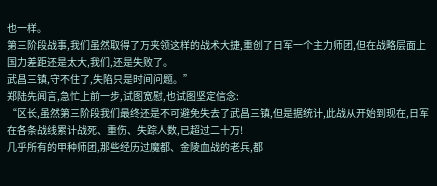也一样。
第三阶段战事,我们虽然取得了万夹领这样的战术大捷,重创了日军一个主力师团,但在战略层面上
国力差距还是太大,我们,还是失败了。
武昌三镇,守不住了,失陷只是时间问题。”
郑陆先闻言,急忙上前一步,试图宽慰,也试图坚定信念:
“区长,虽然第三阶段我们最终还是不可避免失去了武昌三镇,但是据统计,此战从开始到现在,日军在各条战线累计战死、重伤、失踪人数,已超过二十万!
几乎所有的甲种师团,那些经历过魔都、金陵血战的老兵,都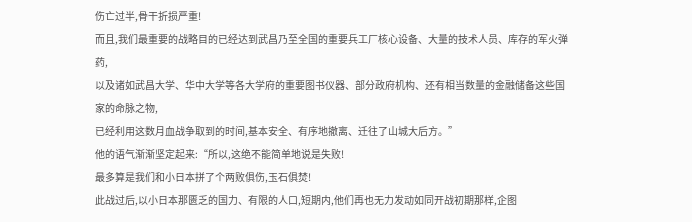伤亡过半,骨干折损严重!
而且,我们最重要的战略目的已经达到武昌乃至全国的重要兵工厂核心设备、大量的技术人员、库存的军火弹药,
以及诸如武昌大学、华中大学等各大学府的重要图书仪器、部分政府机构、还有相当数量的金融储备这些国家的命脉之物,
已经利用这数月血战争取到的时间,基本安全、有序地撤离、迁往了山城大后方。”
他的语气渐渐坚定起来:“所以,这绝不能简单地说是失败!
最多算是我们和小日本拼了个两败俱伤,玉石俱焚!
此战过后,以小日本那匮乏的国力、有限的人口,短期内,他们再也无力发动如同开战初期那样,企图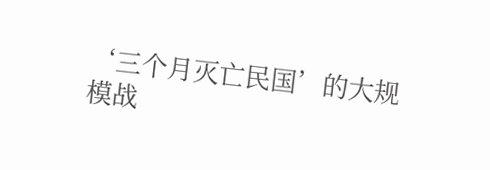‘三个月灭亡民国’的大规模战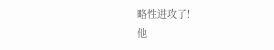略性进攻了!
他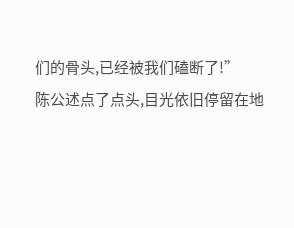们的骨头,已经被我们磕断了!”
陈公述点了点头,目光依旧停留在地